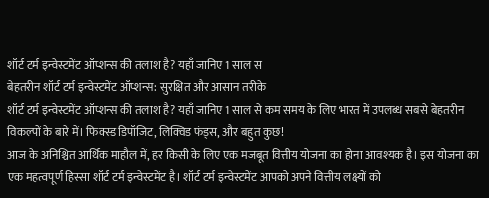शॉर्ट टर्म इन्वेस्टमेंट ऑप्शन्स की तलाश है? यहाँ जानिए 1 साल स
बेहतरीन शॉर्ट टर्म इन्वेस्टमेंट ऑप्शन्स: सुरक्षित और आसान तरीके
शॉर्ट टर्म इन्वेस्टमेंट ऑप्शन्स की तलाश है? यहाँ जानिए 1 साल से कम समय के लिए भारत में उपलब्ध सबसे बेहतरीन विकल्पों के बारे में। फिक्स्ड डिपॉजिट, लिक्विड फंड्स, और बहुत कुछ!
आज के अनिश्चित आर्थिक माहौल में, हर किसी के लिए एक मजबूत वित्तीय योजना का होना आवश्यक है। इस योजना का एक महत्वपूर्ण हिस्सा शॉर्ट टर्म इन्वेस्टमेंट है। शॉर्ट टर्म इन्वेस्टमेंट आपको अपने वित्तीय लक्ष्यों को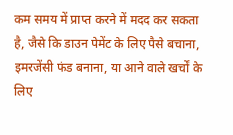कम समय में प्राप्त करने में मदद कर सकता है, जैसे कि डाउन पेमेंट के लिए पैसे बचाना, इमरजेंसी फंड बनाना, या आने वाले खर्चों के लिए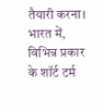तैयारी करना। भारत में, विभिन्न प्रकार के शॉर्ट टर्म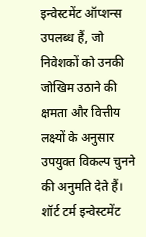इन्वेस्टमेंट ऑप्शन्स उपलब्ध हैं, जो निवेशकों को उनकी जोखिम उठाने की क्षमता और वित्तीय लक्ष्यों के अनुसार उपयुक्त विकल्प चुनने की अनुमति देते हैं।
शॉर्ट टर्म इन्वेस्टमेंट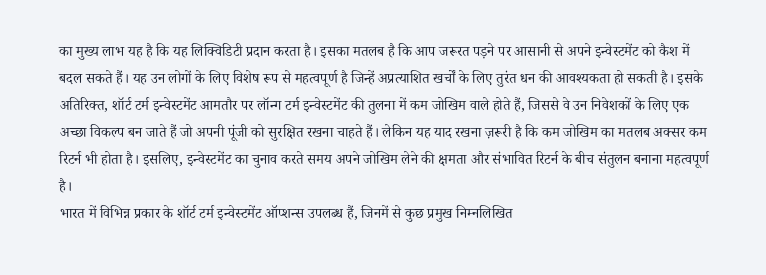का मुख्य लाभ यह है कि यह लिक्विडिटी प्रदान करता है। इसका मतलब है कि आप जरूरत पड़ने पर आसानी से अपने इन्वेस्टमेंट को कैश में बदल सकते हैं। यह उन लोगों के लिए विशेष रूप से महत्वपूर्ण है जिन्हें अप्रत्याशित खर्चों के लिए तुरंत धन की आवश्यकता हो सकती है। इसके अतिरिक्त, शॉर्ट टर्म इन्वेस्टमेंट आमतौर पर लॉन्ग टर्म इन्वेस्टमेंट की तुलना में कम जोखिम वाले होते हैं, जिससे वे उन निवेशकों के लिए एक अच्छा विकल्प बन जाते हैं जो अपनी पूंजी को सुरक्षित रखना चाहते हैं। लेकिन यह याद रखना ज़रूरी है कि कम जोखिम का मतलब अक्सर कम रिटर्न भी होता है। इसलिए, इन्वेस्टमेंट का चुनाव करते समय अपने जोखिम लेने की क्षमता और संभावित रिटर्न के बीच संतुलन बनाना महत्वपूर्ण है।
भारत में विभिन्न प्रकार के शॉर्ट टर्म इन्वेस्टमेंट ऑप्शन्स उपलब्ध हैं, जिनमें से कुछ प्रमुख निम्नलिखित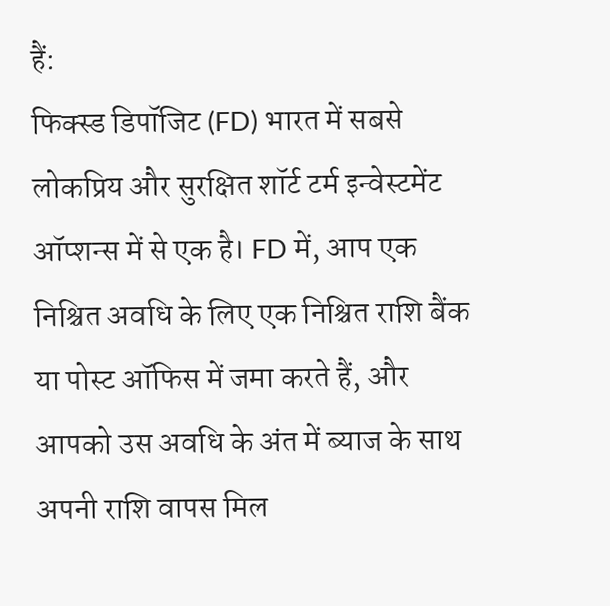हैं:
फिक्स्ड डिपॉजिट (FD) भारत में सबसे लोकप्रिय और सुरक्षित शॉर्ट टर्म इन्वेस्टमेंट ऑप्शन्स में से एक है। FD में, आप एक निश्चित अवधि के लिए एक निश्चित राशि बैंक या पोस्ट ऑफिस में जमा करते हैं, और आपको उस अवधि के अंत में ब्याज के साथ अपनी राशि वापस मिल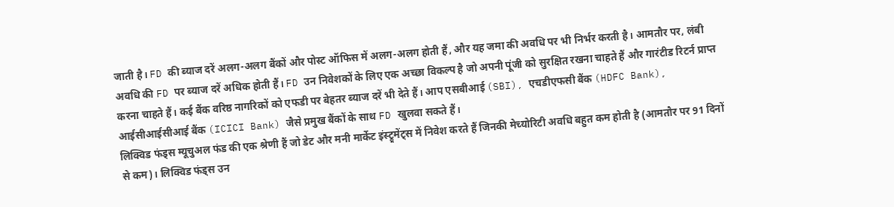जाती है। FD की ब्याज दरें अलग-अलग बैंकों और पोस्ट ऑफिस में अलग-अलग होती हैं, और यह जमा की अवधि पर भी निर्भर करती है। आमतौर पर, लंबी अवधि की FD पर ब्याज दरें अधिक होती हैं। FD उन निवेशकों के लिए एक अच्छा विकल्प है जो अपनी पूंजी को सुरक्षित रखना चाहते हैं और गारंटीड रिटर्न प्राप्त करना चाहते हैं। कई बैंक वरिष्ठ नागरिकों को एफडी पर बेहतर ब्याज दरें भी देते हैं। आप एसबीआई (SBI), एचडीएफसी बैंक (HDFC Bank), आईसीआईसीआई बैंक (ICICI Bank) जैसे प्रमुख बैंकों के साथ FD खुलवा सकते हैं।
लिक्विड फंड्स म्यूचुअल फंड की एक श्रेणी हैं जो डेट और मनी मार्केट इंस्ट्रूमेंट्स में निवेश करते हैं जिनकी मेच्योरिटी अवधि बहुत कम होती है (आमतौर पर 91 दिनों से कम)। लिक्विड फंड्स उन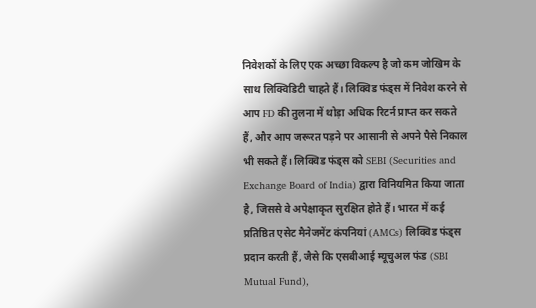निवेशकों के लिए एक अच्छा विकल्प है जो कम जोखिम के साथ लिक्विडिटी चाहते हैं। लिक्विड फंड्स में निवेश करने से आप FD की तुलना में थोड़ा अधिक रिटर्न प्राप्त कर सकते हैं, और आप जरूरत पड़ने पर आसानी से अपने पैसे निकाल भी सकते हैं। लिक्विड फंड्स को SEBI (Securities and Exchange Board of India) द्वारा विनियमित किया जाता है, जिससे वे अपेक्षाकृत सुरक्षित होते हैं। भारत में कई प्रतिष्ठित एसेट मैनेजमेंट कंपनियां (AMCs) लिक्विड फंड्स प्रदान करती हैं, जैसे कि एसबीआई म्यूचुअल फंड (SBI Mutual Fund),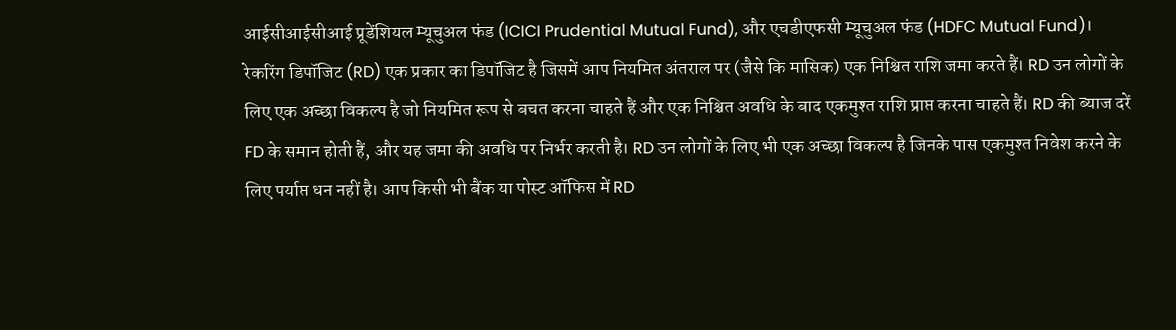आईसीआईसीआई प्रूडेंशियल म्यूचुअल फंड (ICICI Prudential Mutual Fund), और एचडीएफसी म्यूचुअल फंड (HDFC Mutual Fund)।
रेकरिंग डिपॉजिट (RD) एक प्रकार का डिपॉजिट है जिसमें आप नियमित अंतराल पर (जैसे कि मासिक) एक निश्चित राशि जमा करते हैं। RD उन लोगों के लिए एक अच्छा विकल्प है जो नियमित रूप से बचत करना चाहते हैं और एक निश्चित अवधि के बाद एकमुश्त राशि प्राप्त करना चाहते हैं। RD की ब्याज दरें FD के समान होती हैं, और यह जमा की अवधि पर निर्भर करती है। RD उन लोगों के लिए भी एक अच्छा विकल्प है जिनके पास एकमुश्त निवेश करने के लिए पर्याप्त धन नहीं है। आप किसी भी बैंक या पोस्ट ऑफिस में RD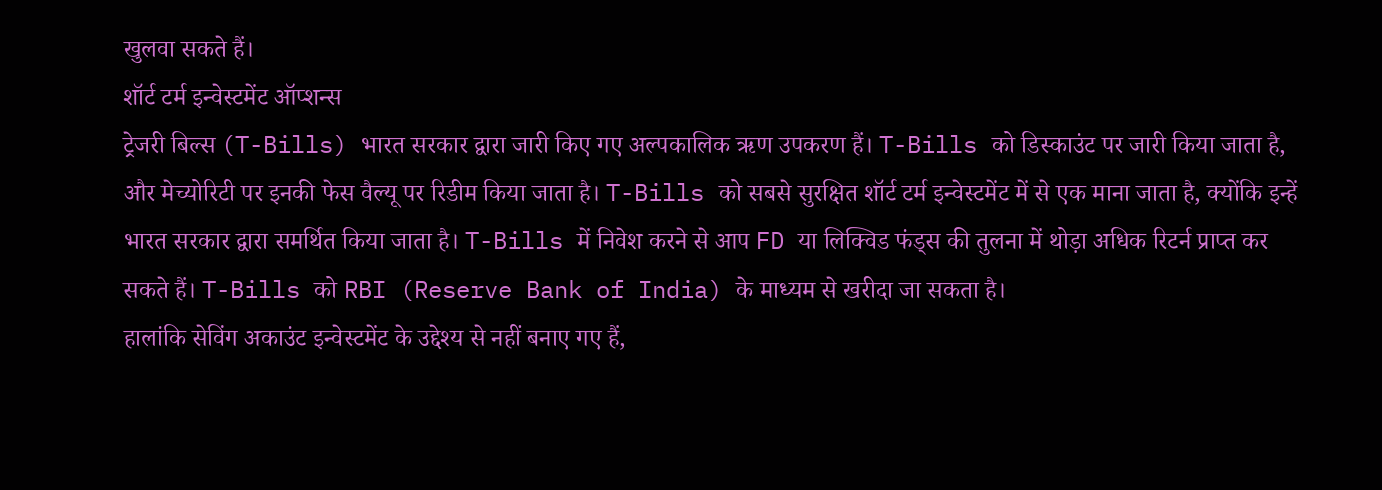खुलवा सकते हैं।
शॉर्ट टर्म इन्वेस्टमेंट ऑप्शन्स
ट्रेजरी बिल्स (T-Bills) भारत सरकार द्वारा जारी किए गए अल्पकालिक ऋण उपकरण हैं। T-Bills को डिस्काउंट पर जारी किया जाता है, और मेच्योरिटी पर इनकी फेस वैल्यू पर रिडीम किया जाता है। T-Bills को सबसे सुरक्षित शॉर्ट टर्म इन्वेस्टमेंट में से एक माना जाता है, क्योंकि इन्हें भारत सरकार द्वारा समर्थित किया जाता है। T-Bills में निवेश करने से आप FD या लिक्विड फंड्स की तुलना में थोड़ा अधिक रिटर्न प्राप्त कर सकते हैं। T-Bills को RBI (Reserve Bank of India) के माध्यम से खरीदा जा सकता है।
हालांकि सेविंग अकाउंट इन्वेस्टमेंट के उद्देश्य से नहीं बनाए गए हैं,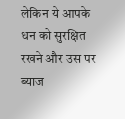लेकिन ये आपके धन को सुरक्षित रखने और उस पर ब्याज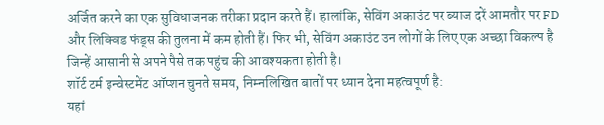अर्जित करने का एक सुविधाजनक तरीका प्रदान करते हैं। हालांकि, सेविंग अकाउंट पर ब्याज दरें आमतौर पर FD और लिक्विड फंड्स की तुलना में कम होती हैं। फिर भी, सेविंग अकाउंट उन लोगों के लिए एक अच्छा विकल्प है जिन्हें आसानी से अपने पैसे तक पहुंच की आवश्यकता होती है।
शॉर्ट टर्म इन्वेस्टमेंट ऑप्शन चुनते समय, निम्नलिखित बातों पर ध्यान देना महत्वपूर्ण है:
यहां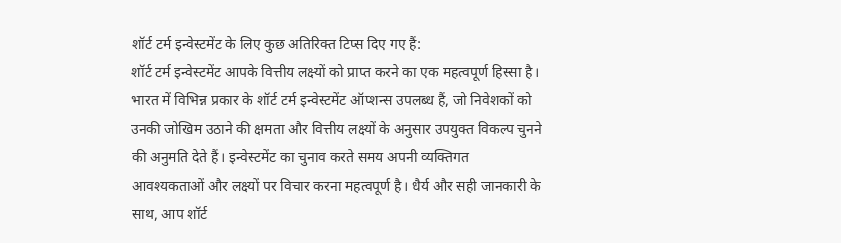शॉर्ट टर्म इन्वेस्टमेंट के लिए कुछ अतिरिक्त टिप्स दिए गए हैं:
शॉर्ट टर्म इन्वेस्टमेंट आपके वित्तीय लक्ष्यों को प्राप्त करने का एक महत्वपूर्ण हिस्सा है। भारत में विभिन्न प्रकार के शॉर्ट टर्म इन्वेस्टमेंट ऑप्शन्स उपलब्ध हैं, जो निवेशकों को उनकी जोखिम उठाने की क्षमता और वित्तीय लक्ष्यों के अनुसार उपयुक्त विकल्प चुनने की अनुमति देते हैं। इन्वेस्टमेंट का चुनाव करते समय अपनी व्यक्तिगत आवश्यकताओं और लक्ष्यों पर विचार करना महत्वपूर्ण है। धैर्य और सही जानकारी के साथ, आप शॉर्ट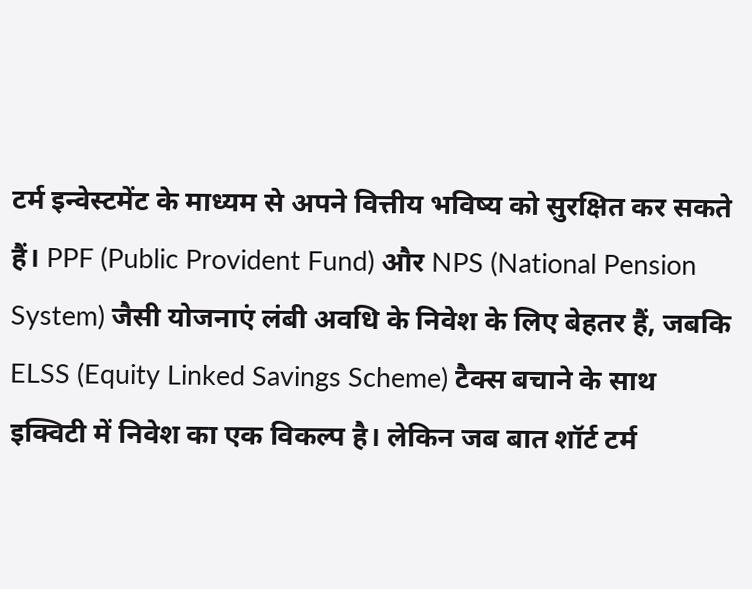टर्म इन्वेस्टमेंट के माध्यम से अपने वित्तीय भविष्य को सुरक्षित कर सकते हैं। PPF (Public Provident Fund) और NPS (National Pension System) जैसी योजनाएं लंबी अवधि के निवेश के लिए बेहतर हैं, जबकि ELSS (Equity Linked Savings Scheme) टैक्स बचाने के साथ इक्विटी में निवेश का एक विकल्प है। लेकिन जब बात शॉर्ट टर्म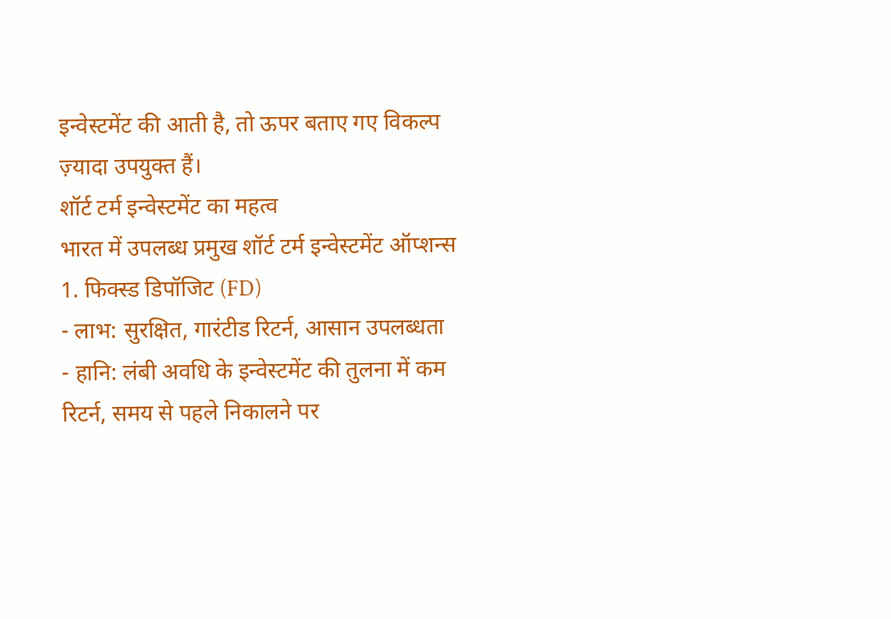इन्वेस्टमेंट की आती है, तो ऊपर बताए गए विकल्प ज़्यादा उपयुक्त हैं।
शॉर्ट टर्म इन्वेस्टमेंट का महत्व
भारत में उपलब्ध प्रमुख शॉर्ट टर्म इन्वेस्टमेंट ऑप्शन्स
1. फिक्स्ड डिपॉजिट (FD)
- लाभ: सुरक्षित, गारंटीड रिटर्न, आसान उपलब्धता
- हानि: लंबी अवधि के इन्वेस्टमेंट की तुलना में कम रिटर्न, समय से पहले निकालने पर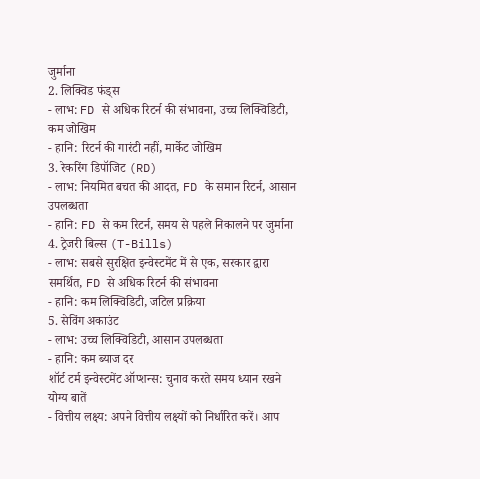जुर्माना
2. लिक्विड फंड्स
- लाभ: FD से अधिक रिटर्न की संभावना, उच्च लिक्विडिटी, कम जोखिम
- हानि: रिटर्न की गारंटी नहीं, मार्केट जोखिम
3. रेकरिंग डिपॉजिट (RD)
- लाभ: नियमित बचत की आदत, FD के समान रिटर्न, आसान उपलब्धता
- हानि: FD से कम रिटर्न, समय से पहले निकालने पर जुर्माना
4. ट्रेजरी बिल्स (T-Bills)
- लाभ: सबसे सुरक्षित इन्वेस्टमेंट में से एक, सरकार द्वारा समर्थित, FD से अधिक रिटर्न की संभावना
- हानि: कम लिक्विडिटी, जटिल प्रक्रिया
5. सेविंग अकाउंट
- लाभ: उच्च लिक्विडिटी, आसान उपलब्धता
- हानि: कम ब्याज दर
शॉर्ट टर्म इन्वेस्टमेंट ऑप्शन्स: चुनाव करते समय ध्यान रखने योग्य बातें
- वित्तीय लक्ष्य: अपने वित्तीय लक्ष्यों को निर्धारित करें। आप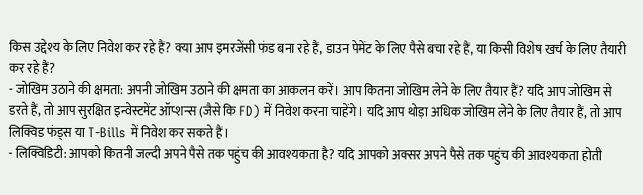किस उद्देश्य के लिए निवेश कर रहे हैं? क्या आप इमरजेंसी फंड बना रहे हैं, डाउन पेमेंट के लिए पैसे बचा रहे हैं, या किसी विशेष खर्च के लिए तैयारी कर रहे हैं?
- जोखिम उठाने की क्षमता: अपनी जोखिम उठाने की क्षमता का आकलन करें। आप कितना जोखिम लेने के लिए तैयार हैं? यदि आप जोखिम से डरते हैं, तो आप सुरक्षित इन्वेस्टमेंट ऑप्शन्स (जैसे कि FD) में निवेश करना चाहेंगे। यदि आप थोड़ा अधिक जोखिम लेने के लिए तैयार हैं, तो आप लिक्विड फंड्स या T-Bills में निवेश कर सकते हैं।
- लिक्विडिटी: आपको कितनी जल्दी अपने पैसे तक पहुंच की आवश्यकता है? यदि आपको अक्सर अपने पैसे तक पहुंच की आवश्यकता होती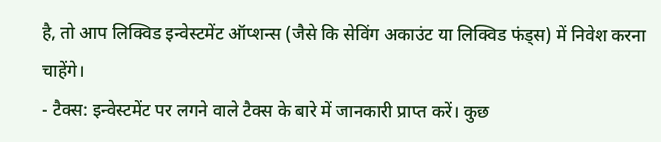है, तो आप लिक्विड इन्वेस्टमेंट ऑप्शन्स (जैसे कि सेविंग अकाउंट या लिक्विड फंड्स) में निवेश करना चाहेंगे।
- टैक्स: इन्वेस्टमेंट पर लगने वाले टैक्स के बारे में जानकारी प्राप्त करें। कुछ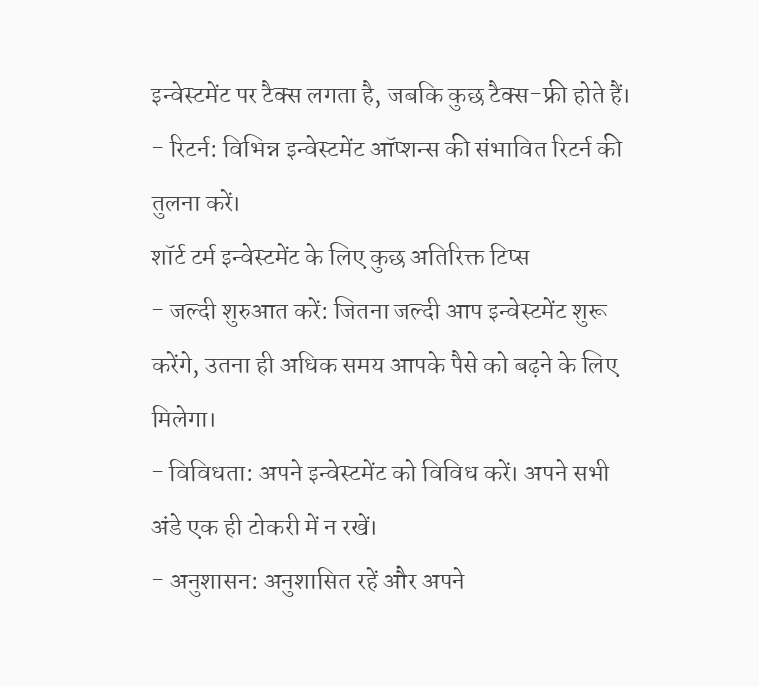इन्वेस्टमेंट पर टैक्स लगता है, जबकि कुछ टैक्स-फ्री होते हैं।
- रिटर्न: विभिन्न इन्वेस्टमेंट ऑप्शन्स की संभावित रिटर्न की तुलना करें।
शॉर्ट टर्म इन्वेस्टमेंट के लिए कुछ अतिरिक्त टिप्स
- जल्दी शुरुआत करें: जितना जल्दी आप इन्वेस्टमेंट शुरू करेंगे, उतना ही अधिक समय आपके पैसे को बढ़ने के लिए मिलेगा।
- विविधता: अपने इन्वेस्टमेंट को विविध करें। अपने सभी अंडे एक ही टोकरी में न रखें।
- अनुशासन: अनुशासित रहें और अपने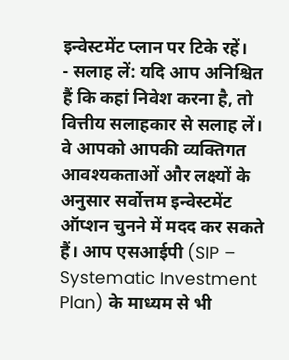इन्वेस्टमेंट प्लान पर टिके रहें।
- सलाह लें: यदि आप अनिश्चित हैं कि कहां निवेश करना है, तो वित्तीय सलाहकार से सलाह लें। वे आपको आपकी व्यक्तिगत आवश्यकताओं और लक्ष्यों के अनुसार सर्वोत्तम इन्वेस्टमेंट ऑप्शन चुनने में मदद कर सकते हैं। आप एसआईपी (SIP – Systematic Investment Plan) के माध्यम से भी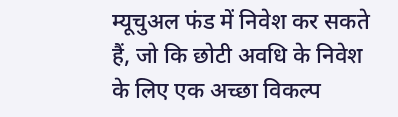म्यूचुअल फंड में निवेश कर सकते हैं, जो कि छोटी अवधि के निवेश के लिए एक अच्छा विकल्प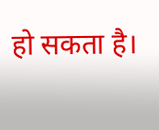हो सकता है।